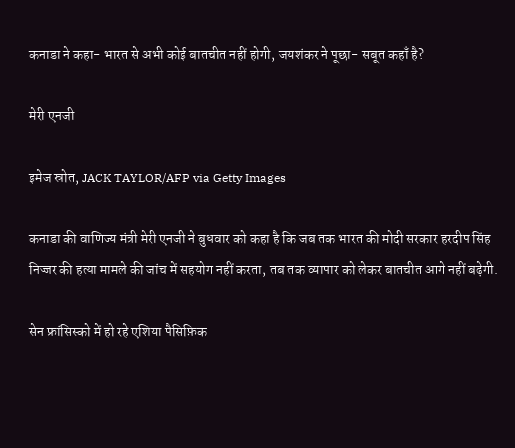कनाडा ने कहा- भारत से अभी कोई बातचीत नहीं होगी, जयशंकर ने पूछा- सबूत कहाँ है?

मेरी एनजी

इमेज स्रोत, JACK TAYLOR/AFP via Getty Images

कनाडा की वाणिज्य मंत्री मेरी एनजी ने बुधवार को कहा है कि जब तक भारत की मोदी सरकार हरदीप सिंह निज्जर की हत्या मामले की जांच में सहयोग नहीं करता, तब तक व्यापार को लेकर बातचीत आगे नहीं बढ़ेगी.

सेन फ्रांसिस्को में हो रहे एशिया पैसिफ़िक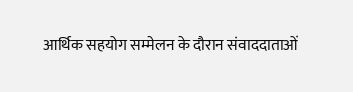आर्थिक सहयोग सम्मेलन के दौरान संवाददाताओं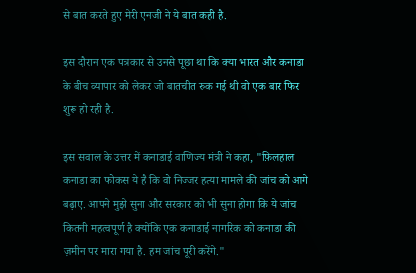से बात करते हुए मेरी एनजी ने ये बात कही है.

इस दौरान एक पत्रकार से उनसे पूछा था कि क्या भारत और कनाडा के बीच व्यापार को लेकर जो बातचीत रुक गई थी वो एक बार फिर शुरू हो रही है.

इस सवाल के उत्तर में कनाडाई वाणिज्य मंत्री ने कहा, "फ़िलहाल कनाडा का फोकस ये है कि वो निज्जर हत्या मामले की जांच को आगे बढ़ाए. आपने मुझे सुना और सरकार को भी सुना होगा कि ये जांच कितनी महत्वपूर्ण है क्योंकि एक कनाडाई नागरिक को कनाडा की ज़मीन पर मारा गया है. हम जांच पूरी करेंगे."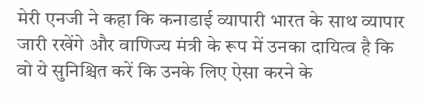मेरी एनजी ने कहा कि कनाडाई व्यापारी भारत के साथ व्यापार जारी रखेंगे और वाणिज्य मंत्री के रूप में उनका दायित्व है कि वो ये सुनिश्चित करें कि उनके लिए ऐसा करने के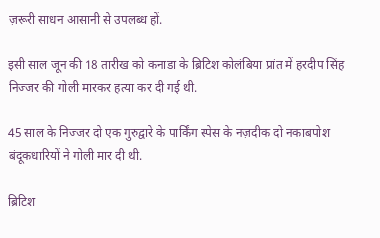ज़रूरी साधन आसानी से उपलब्ध हों.

इसी साल जून की 18 तारीख को कनाडा के ब्रिटिश कोलंबिया प्रांत में हरदीप सिंह निज्जर की गोली मारकर हत्या कर दी गई थी.

45 साल के निज्जर दो एक गुरुद्वारे के पार्किंग स्पेस के नज़दीक दो नकाबपोश बंदूकधारियों ने गोली मार दी थी.

ब्रिटिश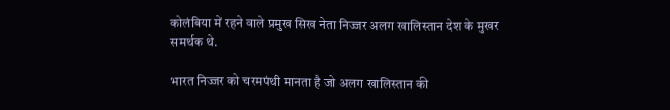कोलंबिया में रहने वाले प्रमुख सिख नेता निज्जर अलग खालिस्तान देश के मुखर समर्थक थे.

भारत निज्जर को चरमपंथी मानता है जो अलग खालिस्तान की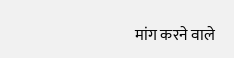मांग करने वाले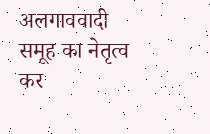अलगाववादी समूह का नेतृत्व कर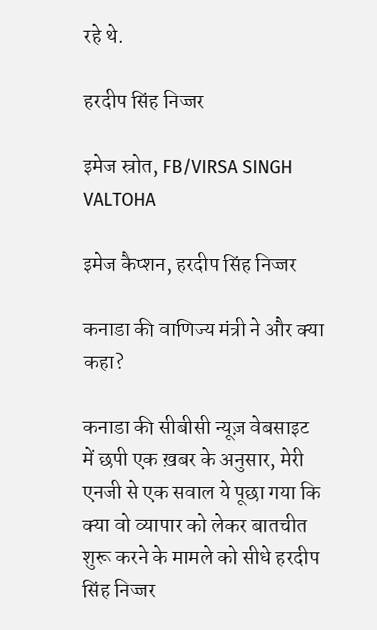रहे थे.

हरदीप सिंह निज्जर

इमेज स्रोत, FB/VIRSA SINGH VALTOHA

इमेज कैप्शन, हरदीप सिंह निज्जर

कनाडा की वाणिज्य मंत्री ने और क्या कहा?

कनाडा की सीबीसी न्यूज़ वेबसाइट में छपी एक ख़बर के अनुसार, मेरी एनजी से एक सवाल ये पूछा गया कि क्या वो व्यापार को लेकर बातचीत शुरू करने के मामले को सीधे हरदीप सिंह निज्जर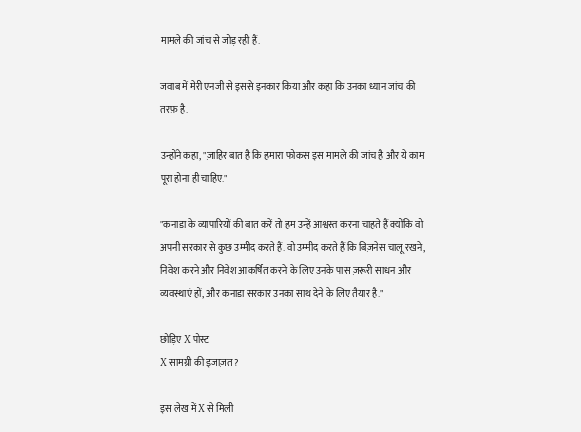मामले की जांच से जोड़ रही हैं.

जवाब में मेरी एनजी से इससे इनकार किया और कहा कि उनका ध्यान जांच की तरफ़ है.

उन्होंने कहा, "ज़ाहिर बात है कि हमारा फोकस इस मामले की जांच है और ये काम पूरा होना ही चाहिए."

"कनाडा के व्यापारियों की बात करें तो हम उन्हें आश्वस्त करना चाहते हैं क्योंकि वो अपनी सरकार से कुछ उम्मीद करते हैं. वो उम्मीद करते हैं कि बिज़नेस चालू रखने, निवेश करने और निवेश आकर्षित करने के लिए उनके पास ज़रूरी साधन और व्यवस्थाएं हों, और कनाडा सरकार उनका साथ देने के लिए तैयार है."

छोड़िए X पोस्ट
X सामग्री की इजाज़त?

इस लेख में X से मिली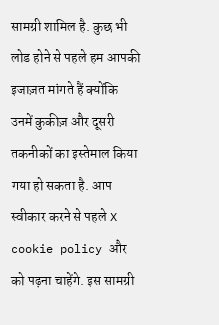सामग्री शामिल है. कुछ भी लोड होने से पहले हम आपकी इजाज़त मांगते हैं क्योंकि उनमें कुकीज़ और दूसरी तकनीकों का इस्तेमाल किया गया हो सकता है. आप स्वीकार करने से पहले X cookie policy और को पढ़ना चाहेंगे. इस सामग्री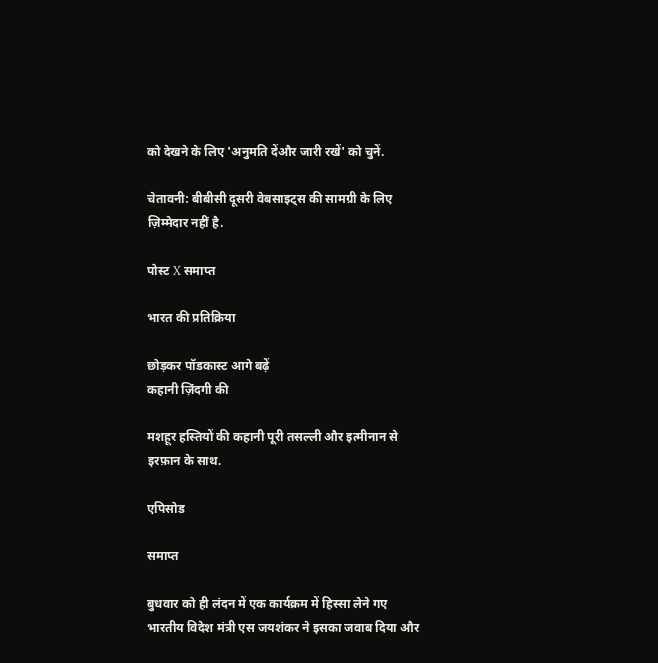को देखने के लिए 'अनुमति देंऔर जारी रखें' को चुनें.

चेतावनी: बीबीसी दूसरी वेबसाइट्स की सामग्री के लिए ज़िम्मेदार नहीं है.

पोस्ट X समाप्त

भारत की प्रतिक्रिया

छोड़कर पॉडकास्ट आगे बढ़ें
कहानी ज़िंदगी की

मशहूर हस्तियों की कहानी पूरी तसल्ली और इत्मीनान से इरफ़ान के साथ.

एपिसोड

समाप्त

बुधवार को ही लंदन में एक कार्यक्रम में हिस्सा लेने गए भारतीय विदेश मंत्री एस जयशंकर ने इसका जवाब दिया और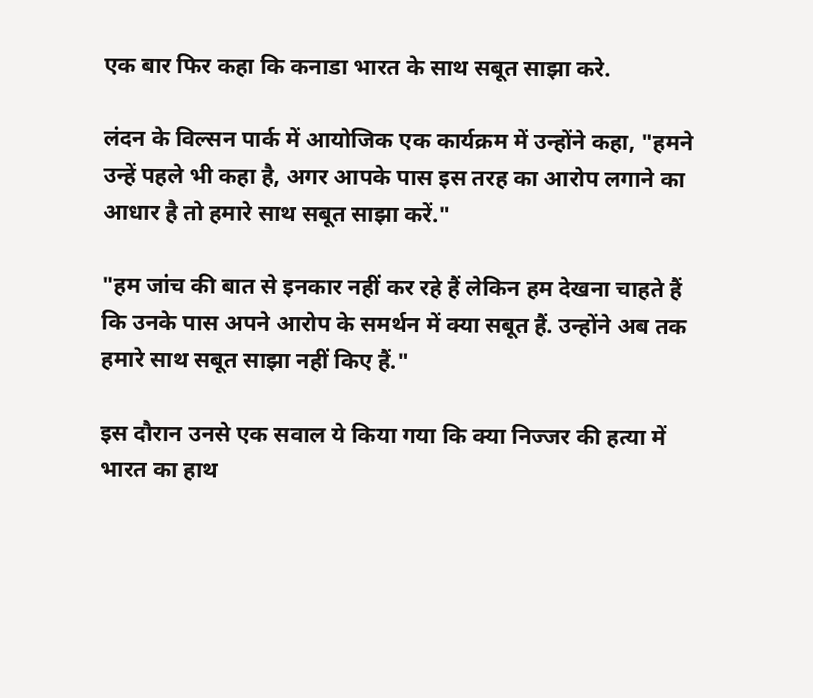एक बार फिर कहा कि कनाडा भारत के साथ सबूत साझा करे.

लंदन के विल्सन पार्क में आयोजिक एक कार्यक्रम में उन्होंने कहा, "हमने उन्हें पहले भी कहा है, अगर आपके पास इस तरह का आरोप लगाने का आधार है तो हमारे साथ सबूत साझा करें."

"हम जांच की बात से इनकार नहीं कर रहे हैं लेकिन हम देखना चाहते हैं कि उनके पास अपने आरोप के समर्थन में क्या सबूत हैं. उन्होंने अब तक हमारे साथ सबूत साझा नहीं किए हैं."

इस दौरान उनसे एक सवाल ये किया गया कि क्या निज्जर की हत्या में भारत का हाथ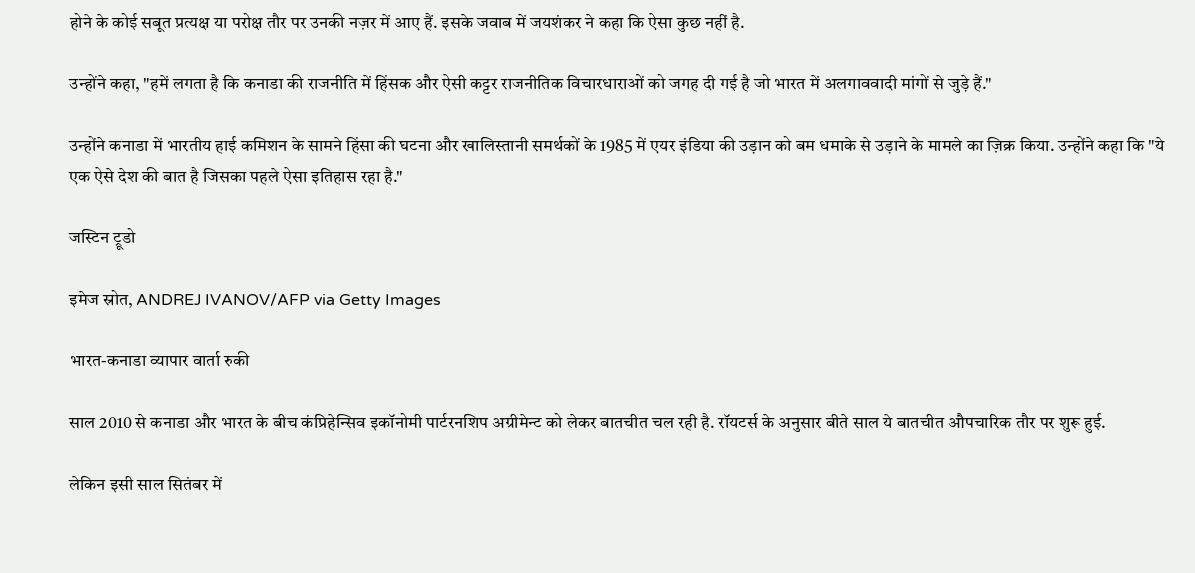होने के कोई सबूत प्रत्यक्ष या परोक्ष तौर पर उनकी नज़र में आए हैं. इसके जवाब में जयशंकर ने कहा कि ऐसा कुछ नहीं है.

उन्होंने कहा, "हमें लगता है कि कनाडा की राजनीति में हिंसक और ऐसी कट्टर राजनीतिक विचारधाराओं को जगह दी गई है जो भारत में अलगाववादी मांगों से जुड़े हैं."

उन्होंने कनाडा में भारतीय हाई कमिशन के सामने हिंसा की घटना और खालिस्तानी समर्थकों के 1985 में एयर इंडिया की उड़ान को बम धमाके से उड़ाने के मामले का ज़िक्र किया. उन्होंने कहा कि "ये एक ऐसे देश की बात है जिसका पहले ऐसा इतिहास रहा है."

जस्टिन ट्रूडो

इमेज स्रोत, ANDREJ IVANOV/AFP via Getty Images

भारत-कनाडा व्यापार वार्ता रुकी

साल 2010 से कनाडा और भारत के बीच कंप्रिहेन्सिव इकॉनोमी पार्टरनशिप अग्रीमेन्ट को लेकर बातचीत चल रही है. रॉयटर्स के अनुसार बीते साल ये बातचीत औपचारिक तौर पर शुरू हुई.

लेकिन इसी साल सितंबर में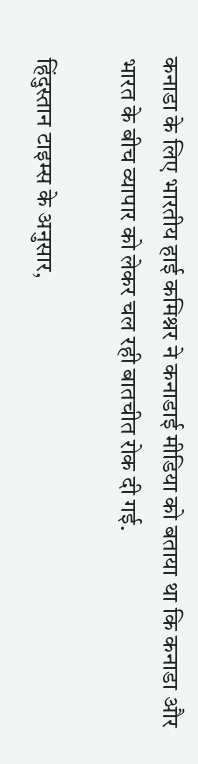कनाडा के लिए भारतीय हाई कमिश्नर ने कनाडाई मीडिया को बताया था कि कनाडा और भारत के बीच व्यापार को लेकर चल रही बातचीत रोक दी गई.

हिंदुस्तान टाइम्स के अनुसार,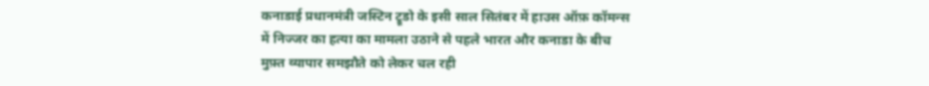कनाडाई प्रधानमंत्री जस्टिन ट्रूडो के इसी साल सितंबर में हाउस ऑफ़ कॉमन्स में निज्जर का हत्या का मामला उठाने से पहले भारत और कनाडा के बीच मुफ़्त व्यापार समझौते को लेकर चल रही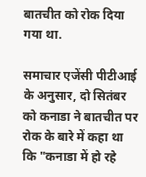बातचीत को रोक दिया गया था.

समाचार एजेंसी पीटीआई के अनुसार, दो सितंबर को कनाडा ने बातचीत पर रोक के बारे में कहा था कि "कनाडा में हो रहे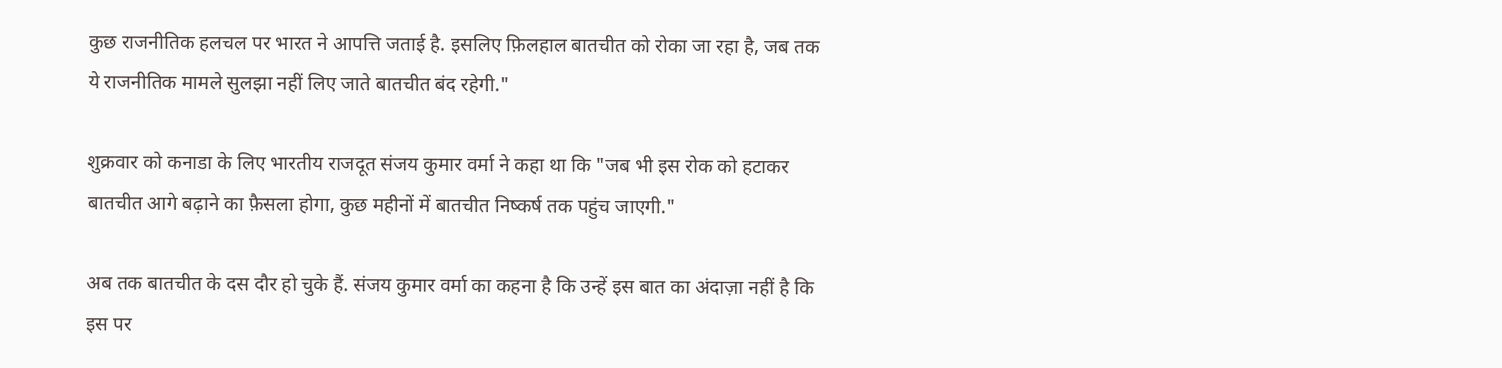कुछ राजनीतिक हलचल पर भारत ने आपत्ति जताई है. इसलिए फ़िलहाल बातचीत को रोका जा रहा है, जब तक ये राजनीतिक मामले सुलझा नहीं लिए जाते बातचीत बंद रहेगी."

शुक्रवार को कनाडा के लिए भारतीय राजदूत संजय कुमार वर्मा ने कहा था कि "जब भी इस रोक को हटाकर बातचीत आगे बढ़ाने का फ़ैसला होगा, कुछ महीनों में बातचीत निष्कर्ष तक पहुंच जाएगी."

अब तक बातचीत के दस दौर हो चुके हैं. संजय कुमार वर्मा का कहना है कि उन्हें इस बात का अंदाज़ा नहीं है कि इस पर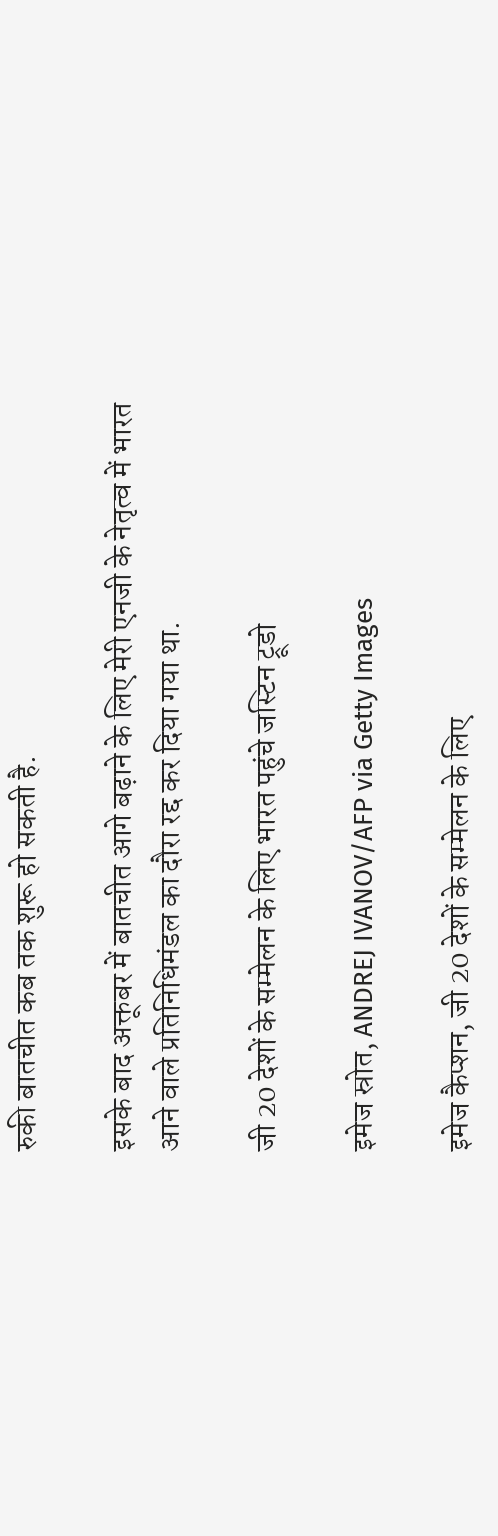रुकी बातचीत कब तक शुरू हो सकती है.

इसके बाद अक्तूबर में बातचीत आगे बढ़ाने के लिए मेरी एनजी के नेतृत्व में भारत आने वाले प्रतिनिधिमंडल का दौरा रद्द कर दिया गया था.

जी 20 देशों के सम्मेलन के लिए भारत पहुंचे जस्टिन ट्रूडो

इमेज स्रोत, ANDREJ IVANOV/AFP via Getty Images

इमेज कैप्शन, जी 20 देशों के सम्मेलन के लिए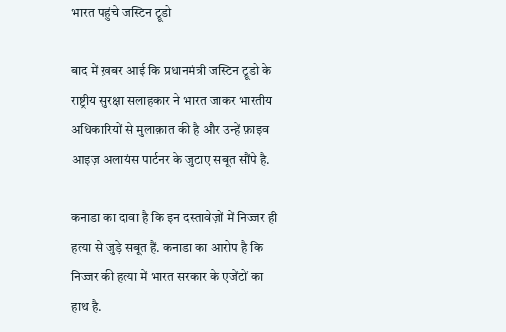भारत पहुंचे जस्टिन ट्रूडो

बाद में ख़बर आई कि प्रधानमंत्री जस्टिन ट्रूडो के राष्ट्रीय सुरक्षा सलाहकार ने भारत जाकर भारतीय अधिकारियों से मुलाक़ात की है और उन्हें फ़ाइव आइज़ अलायंस पार्टनर के जुटाए सबूत सौंपे है.

कनाडा का दावा है कि इन दस्तावेज़ों में निज्जर ही हत्या से जुड़े सबूत हैं. कनाडा का आरोप है कि निज्जर की हत्या में भारत सरकार के एजेंटों का हाथ है.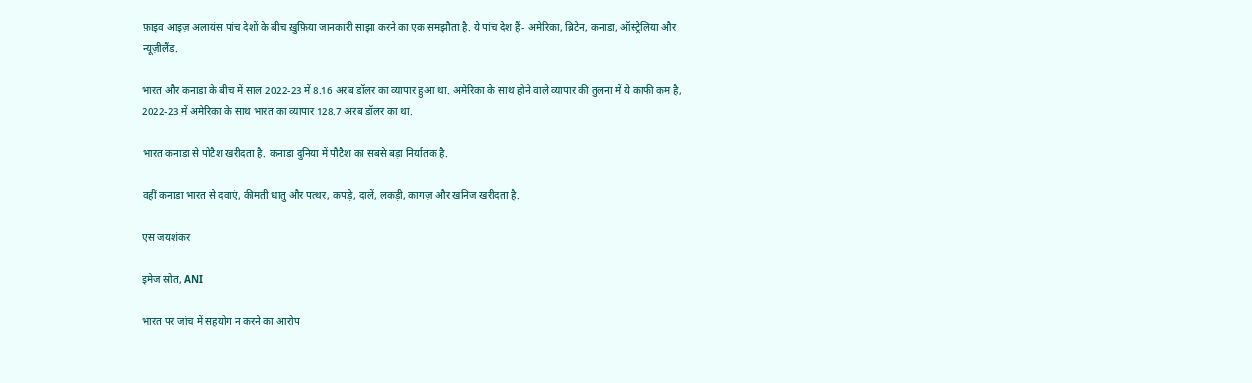फ़ाइव आइज़ अलायंस पांच देशों के बीच ख़ुफ़िया जानकारी साझा करने का एक समझौता है. ये पांच देश हैं- अमेरिका, ब्रिटेन, कनाडा, ऑस्ट्रेलिया और न्यूज़ीलैंड.

भारत और कनाडा के बीच में साल 2022-23 में 8.16 अरब डॉलर का व्यापार हुआ था. अमेरिका के साथ होने वाले व्यापार की तुलना में ये काफी कम है, 2022-23 में अमेरिका के साथ भारत का व्यापार 128.7 अरब डॉलर का था.

भारत कनाडा से पोटैश खरीदता है. कनाडा दुनिया में पौटैश का सबसे बड़ा निर्यातक है.

वहीं कनाडा भारत से दवाएं, कीमती धातु और पत्थर, कपड़े, दालें, लकड़ी, कागज़ और खनिज खरीदता है.

एस जयशंकर

इमेज स्रोत, ANI

भारत पर जांच में सहयोग न करने का आरोप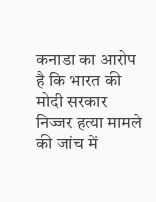कनाडा का आरोप है कि भारत की मोदी सरकार निज्जर हत्या मामले की जांच में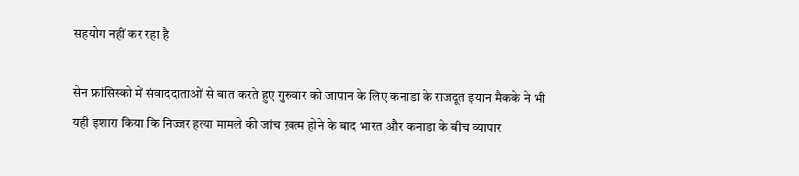सहयोग नहीं कर रहा है

सेन फ्रांसिस्को में संवाददाताओं से बात करते हुए गुरुवार को जापान के लिए कनाडा के राजदूत इयान मैकके ने भी यही इशारा किया कि निज्जर हत्या मामले की जांच ख़त्म होने के बाद भारत और कनाडा के बीच व्यापार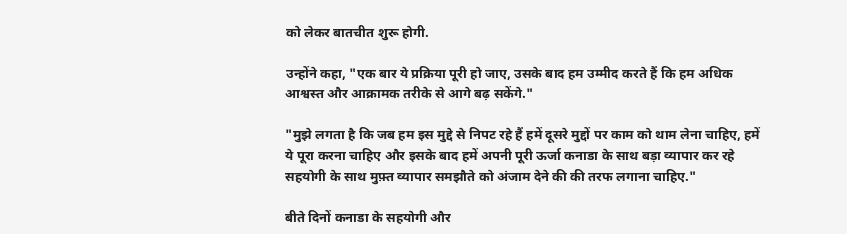को लेकर बातचीत शुरू होगी.

उन्होंने कहा, "एक बार ये प्रक्रिया पूरी हो जाए, उसके बाद हम उम्मीद करते हैं कि हम अधिक आश्वस्त और आक्रामक तरीके से आगे बढ़ सकेंगे."

"मुझे लगता है कि जब हम इस मुद्दे से निपट रहे हैं हमें दूसरे मुद्दों पर काम को थाम लेना चाहिए, हमें ये पूरा करना चाहिए और इसके बाद हमें अपनी पूरी ऊर्जा कनाडा के साथ बड़ा व्यापार कर रहे सहयोगी के साथ मुफ़्त व्यापार समझौते को अंजाम देने की की तरफ लगाना चाहिए."

बीते दिनों कनाडा के सहयोगी और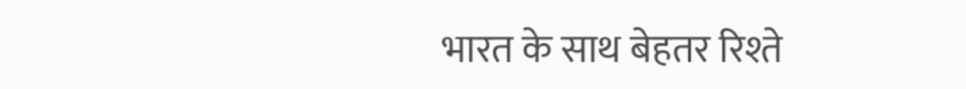भारत के साथ बेहतर रिश्ते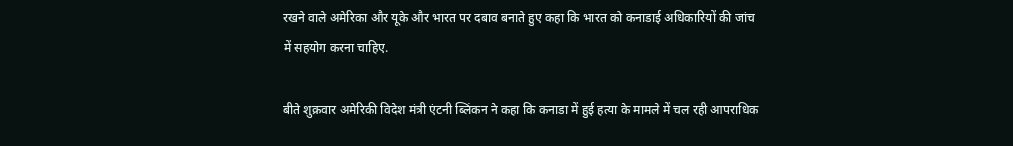रखने वाले अमेरिका और यूके और भारत पर दबाव बनाते हुए कहा कि भारत को कनाडाई अधिकारियों की जांच में सहयोग करना चाहिए.

बीते शुक्रवार अमेरिकी विदेश मंत्री एंटनी ब्लिंकन ने कहा कि कनाडा में हुई हत्या के मामले में चल रही आपराधिक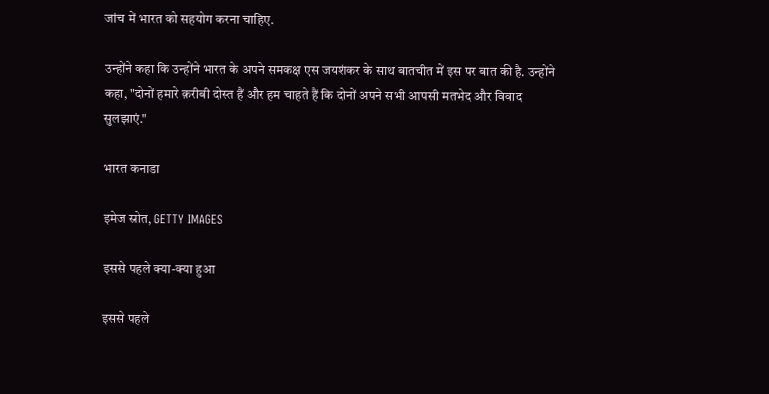जांच में भारत को सहयोग करना चाहिए.

उन्होंने कहा कि उन्होंने भारत के अपने समकक्ष एस जयशंकर के साथ बातचीत में इस पर बात की है. उन्होंने कहा, "दोनों हमारे क़रीबी दोस्त हैं और हम चाहते हैं कि दोनों अपने सभी आपसी मतभेद और विवाद सुलझाएं."

भारत कनाडा

इमेज स्रोत, GETTY IMAGES

इससे पहले क्या-क्या हुआ

इससे पहले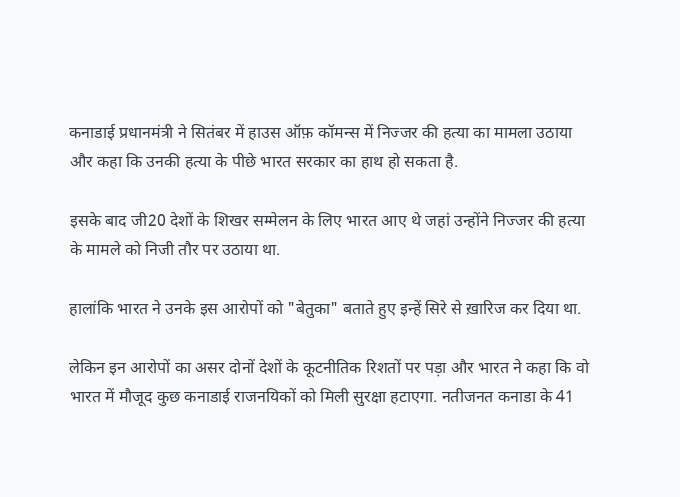कनाडाई प्रधानमंत्री ने सितंबर में हाउस ऑफ़ कॉमन्स में निज्जर की हत्या का मामला उठाया और कहा कि उनकी हत्या के पीछे भारत सरकार का हाथ हो सकता है.

इसके बाद जी20 देशों के शिखर सम्मेलन के लिए भारत आए थे जहां उन्होंने निज्जर की हत्या के मामले को निजी तौर पर उठाया था.

हालांकि भारत ने उनके इस आरोपों को "बेतुका" बताते हुए इन्हें सिरे से ख़ारिज कर दिया था.

लेकिन इन आरोपों का असर दोनों देशों के कूटनीतिक रिशतों पर पड़ा और भारत ने कहा कि वो भारत में मौजूद कुछ कनाडाई राजनयिकों को मिली सुरक्षा हटाएगा. नतीजनत कनाडा के 41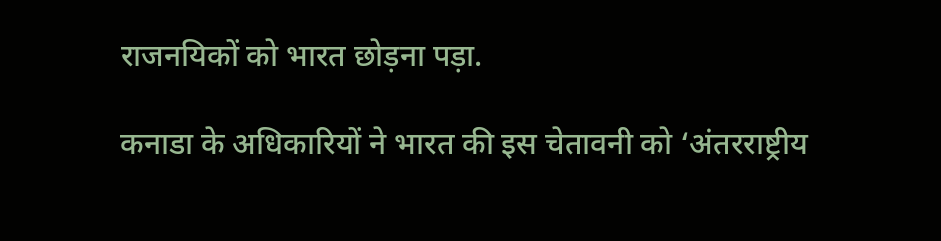राजनयिकों को भारत छोड़ना पड़ा.

कनाडा के अधिकारियों ने भारत की इस चेतावनी को ‘अंतरराष्ट्रीय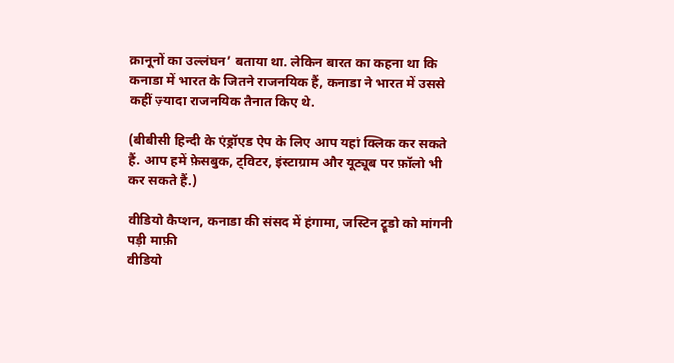क़ानूनों का उल्लंघन’ बताया था. लेकिन बारत का कहना था कि कनाडा में भारत के जितने राजनयिक हैं, कनाडा ने भारत में उससे कहीं ज़्यादा राजनयिक तैनात किए थे.

(बीबीसी हिन्दी के एंड्रॉएड ऐप के लिए आप यहां क्लिक कर सकते हैं. आप हमें फ़ेसबुक, ट्विटर, इंस्टाग्राम और यूट्यूब पर फ़ॉलो भी कर सकते हैं.)

वीडियो कैप्शन, कनाडा की संसद में हंगामा, जस्टिन ट्रूडो को मांगनी पड़ी माफ़ी
वीडियो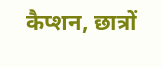कैप्शन, छात्रों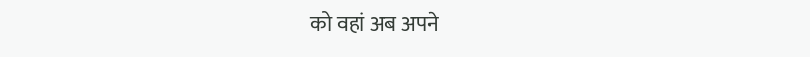को वहां अब अपने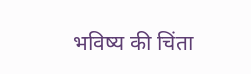भविष्य की चिंता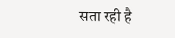सता रही है